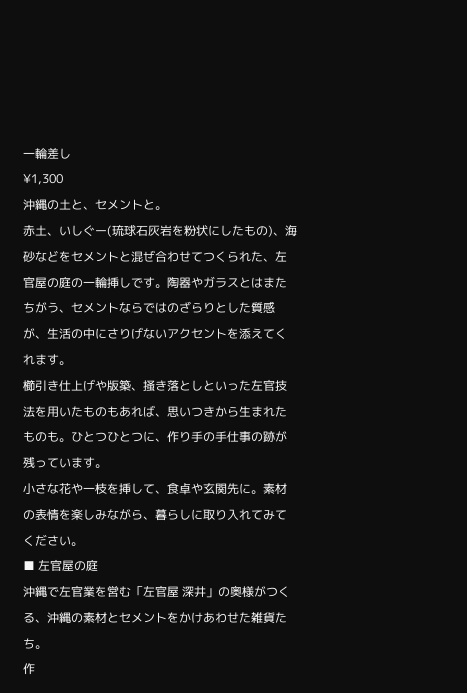一輪差し
¥1,300
沖縄の土と、セメントと。
赤土、いしぐー(琉球石灰岩を粉状にしたもの)、海砂などをセメントと混ぜ合わせてつくられた、左官屋の庭の一輪挿しです。陶器やガラスとはまたちがう、セメントならではのざらりとした質感が、生活の中にさりげないアクセントを添えてくれます。
櫛引き仕上げや版築、掻き落としといった左官技法を用いたものもあれば、思いつきから生まれたものも。ひとつひとつに、作り手の手仕事の跡が残っています。
小さな花や一枝を挿して、食卓や玄関先に。素材の表情を楽しみながら、暮らしに取り入れてみてください。
■ 左官屋の庭
沖縄で左官業を営む「左官屋 深井」の奥様がつくる、沖縄の素材とセメントをかけあわせた雑貨たち。
作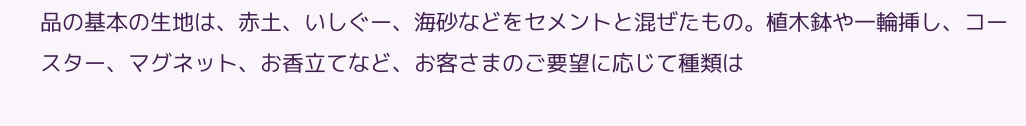品の基本の生地は、赤土、いしぐー、海砂などをセメントと混ぜたもの。植木鉢や一輪挿し、コースター、マグネット、お香立てなど、お客さまのご要望に応じて種類は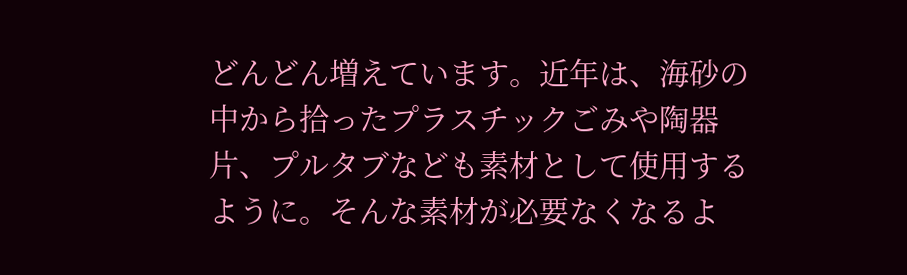どんどん増えています。近年は、海砂の中から拾ったプラスチックごみや陶器片、プルタブなども素材として使用するように。そんな素材が必要なくなるよ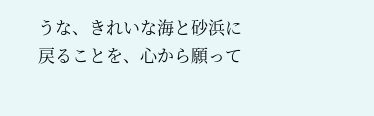うな、きれいな海と砂浜に戻ることを、心から願って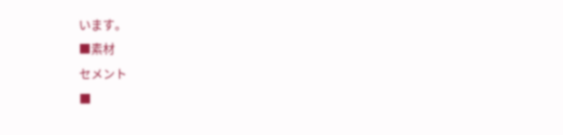います。
■素材
セメント
■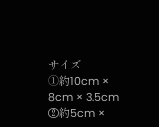サイズ
➀約10cm × 8cm × 3.5cm
②約5cm ×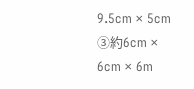9.5cm × 5cm
③約6cm × 6cm × 6m